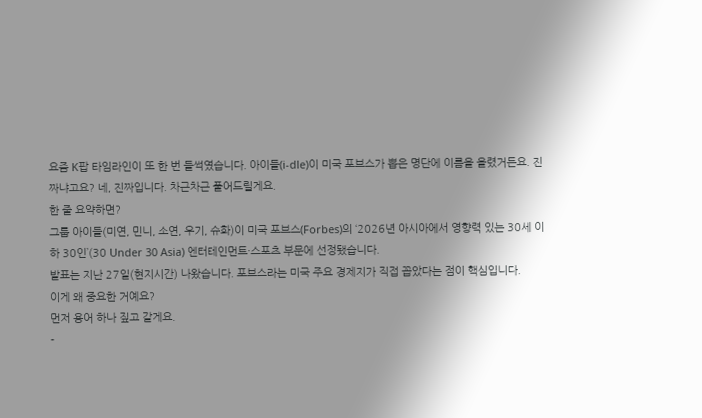요즘 K팝 타임라인이 또 한 번 들썩였습니다. 아이들(i-dle)이 미국 포브스가 뽑은 명단에 이름을 올렸거든요. 진짜냐고요? 네, 진짜입니다. 차근차근 풀어드릴게요.
한 줄 요약하면?
그룹 아이들(미연, 민니, 소연, 우기, 슈화)이 미국 포브스(Forbes)의 ‘2026년 아시아에서 영향력 있는 30세 이하 30인’(30 Under 30 Asia) 엔터테인먼트·스포츠 부문에 선정됐습니다.
발표는 지난 27일(현지시간) 나왔습니다. 포브스라는 미국 주요 경제지가 직접 꼽았다는 점이 핵심입니다.
이게 왜 중요한 거예요?
먼저 용어 하나 짚고 갈게요.
-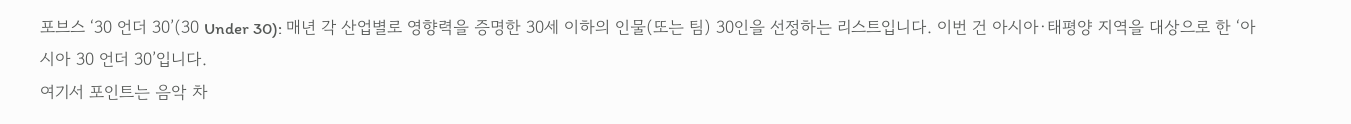포브스 ‘30 언더 30’(30 Under 30): 매년 각 산업별로 영향력을 증명한 30세 이하의 인물(또는 팀) 30인을 선정하는 리스트입니다. 이번 건 아시아·태평양 지역을 대상으로 한 ‘아시아 30 언더 30’입니다.
여기서 포인트는 음악 차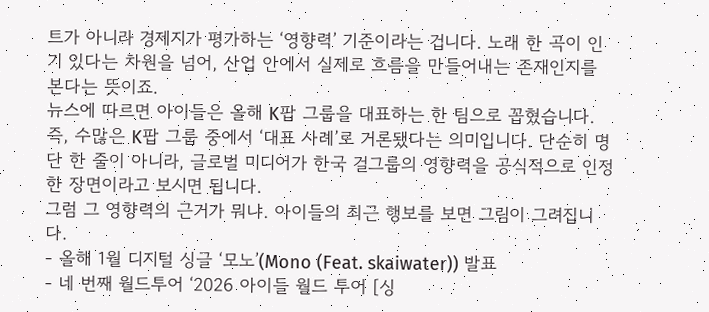트가 아니라 경제지가 평가하는 ‘영향력’ 기준이라는 겁니다. 노래 한 곡이 인기 있다는 차원을 넘어, 산업 안에서 실제로 흐름을 만들어내는 존재인지를 본다는 뜻이죠.
뉴스에 따르면 아이들은 올해 K팝 그룹을 대표하는 한 팀으로 꼽혔습니다. 즉, 수많은 K팝 그룹 중에서 ‘대표 사례’로 거론됐다는 의미입니다. 단순히 명단 한 줄이 아니라, 글로벌 미디어가 한국 걸그룹의 영향력을 공식적으로 인정한 장면이라고 보시면 됩니다.
그럼 그 영향력의 근거가 뭐냐. 아이들의 최근 행보를 보면 그림이 그려집니다.
- 올해 1월 디지털 싱글 ‘모노’(Mono (Feat. skaiwater)) 발표
- 네 번째 월드투어 ‘2026 아이들 월드 투어 [싱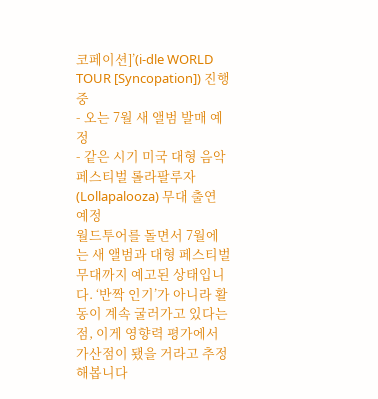코페이션]’(i-dle WORLD TOUR [Syncopation]) 진행 중
- 오는 7월 새 앨범 발매 예정
- 같은 시기 미국 대형 음악 페스티벌 롤라팔루자(Lollapalooza) 무대 출연 예정
월드투어를 돌면서 7월에는 새 앨범과 대형 페스티벌 무대까지 예고된 상태입니다. ‘반짝 인기’가 아니라 활동이 계속 굴러가고 있다는 점, 이게 영향력 평가에서 가산점이 됐을 거라고 추정해봅니다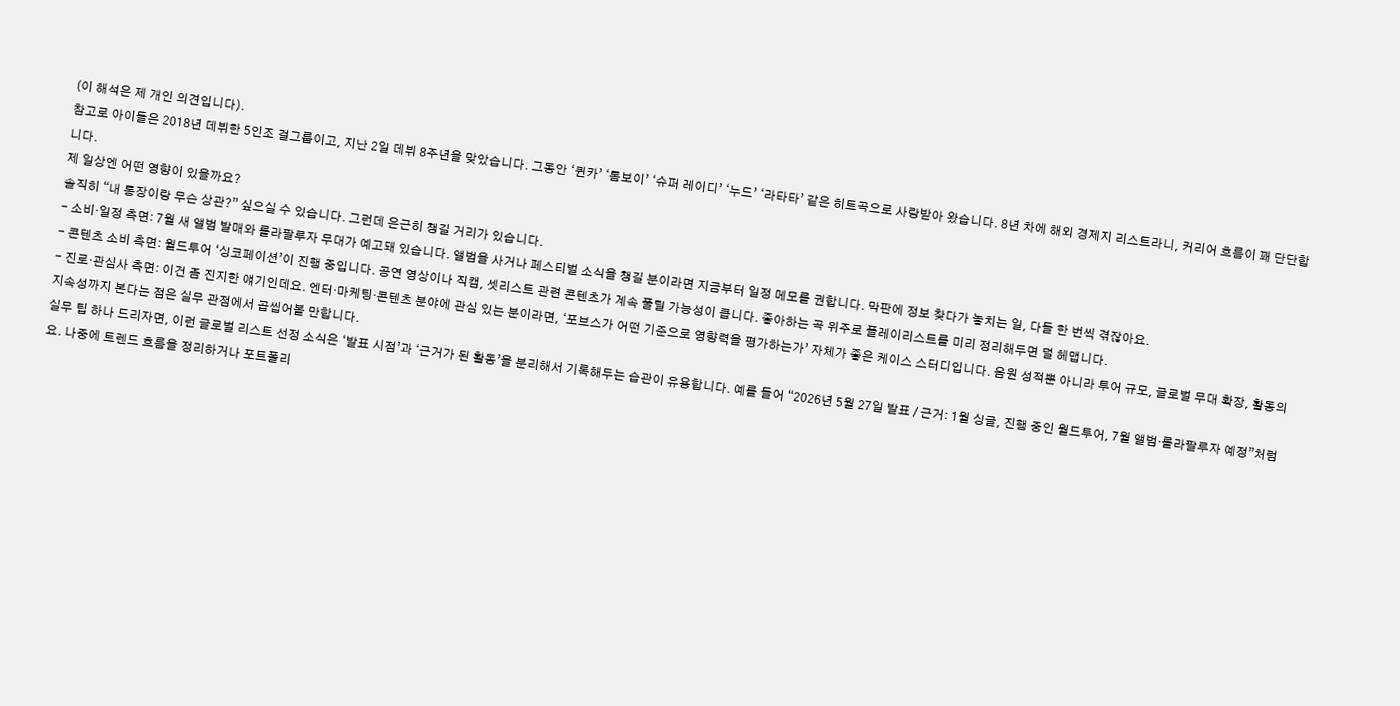(이 해석은 제 개인 의견입니다).
참고로 아이들은 2018년 데뷔한 5인조 걸그룹이고, 지난 2일 데뷔 8주년을 맞았습니다. 그동안 ‘퀸카’ ‘톰보이’ ‘슈퍼 레이디’ ‘누드’ ‘라타타’ 같은 히트곡으로 사랑받아 왔습니다. 8년 차에 해외 경제지 리스트라니, 커리어 흐름이 꽤 단단합니다.
제 일상엔 어떤 영향이 있을까요?
솔직히 “내 통장이랑 무슨 상관?” 싶으실 수 있습니다. 그런데 은근히 챙길 거리가 있습니다.
- 소비·일정 측면: 7월 새 앨범 발매와 롤라팔루자 무대가 예고돼 있습니다. 앨범을 사거나 페스티벌 소식을 챙길 분이라면 지금부터 일정 메모를 권합니다. 막판에 정보 찾다가 놓치는 일, 다들 한 번씩 겪잖아요.
- 콘텐츠 소비 측면: 월드투어 ‘싱코페이션’이 진행 중입니다. 공연 영상이나 직캠, 셋리스트 관련 콘텐츠가 계속 풀릴 가능성이 큽니다. 좋아하는 곡 위주로 플레이리스트를 미리 정리해두면 덜 헤맵니다.
- 진로·관심사 측면: 이건 좀 진지한 얘기인데요. 엔터·마케팅·콘텐츠 분야에 관심 있는 분이라면, ‘포브스가 어떤 기준으로 영향력을 평가하는가’ 자체가 좋은 케이스 스터디입니다. 음원 성적뿐 아니라 투어 규모, 글로벌 무대 확장, 활동의 지속성까지 본다는 점은 실무 관점에서 곱씹어볼 만합니다.
실무 팁 하나 드리자면, 이런 글로벌 리스트 선정 소식은 ‘발표 시점’과 ‘근거가 된 활동’을 분리해서 기록해두는 습관이 유용합니다. 예를 들어 “2026년 5월 27일 발표 / 근거: 1월 싱글, 진행 중인 월드투어, 7월 앨범·롤라팔루자 예정”처럼요. 나중에 트렌드 흐름을 정리하거나 포트폴리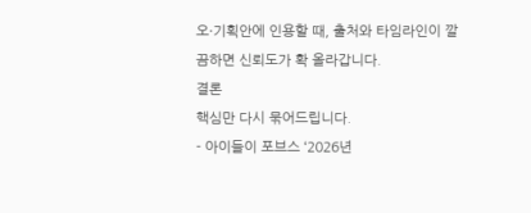오·기획안에 인용할 때, 출처와 타임라인이 깔끔하면 신뢰도가 확 올라갑니다.
결론
핵심만 다시 묶어드립니다.
- 아이들이 포브스 ‘2026년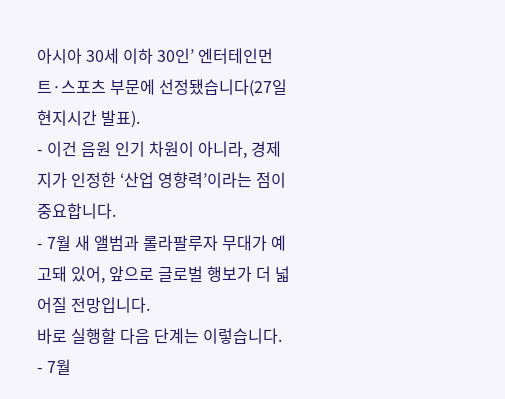아시아 30세 이하 30인’ 엔터테인먼트·스포츠 부문에 선정됐습니다(27일 현지시간 발표).
- 이건 음원 인기 차원이 아니라, 경제지가 인정한 ‘산업 영향력’이라는 점이 중요합니다.
- 7월 새 앨범과 롤라팔루자 무대가 예고돼 있어, 앞으로 글로벌 행보가 더 넓어질 전망입니다.
바로 실행할 다음 단계는 이렇습니다.
- 7월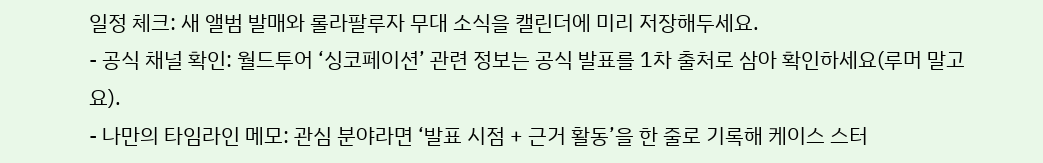일정 체크: 새 앨범 발매와 롤라팔루자 무대 소식을 캘린더에 미리 저장해두세요.
- 공식 채널 확인: 월드투어 ‘싱코페이션’ 관련 정보는 공식 발표를 1차 출처로 삼아 확인하세요(루머 말고요).
- 나만의 타임라인 메모: 관심 분야라면 ‘발표 시점 + 근거 활동’을 한 줄로 기록해 케이스 스터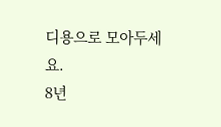디용으로 모아두세요.
8년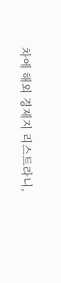차에 해외 경제지 리스트라니,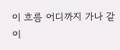이 흐름 어디까지 가나 같이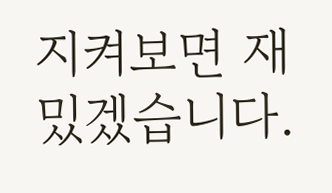지켜보면 재밌겠습니다.